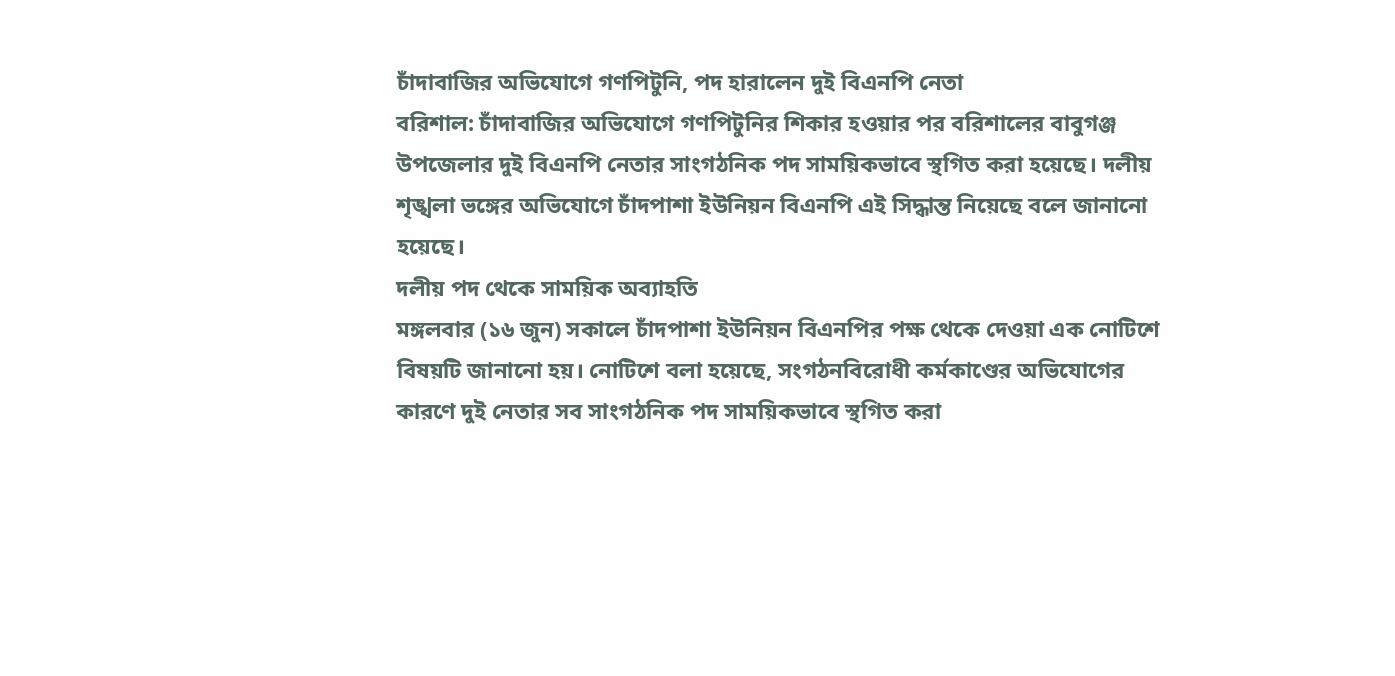চাঁদাবাজির অভিযোগে গণপিটুনি, পদ হারালেন দুই বিএনপি নেতা
বরিশাল: চাঁদাবাজির অভিযোগে গণপিটুনির শিকার হওয়ার পর বরিশালের বাবুগঞ্জ উপজেলার দুই বিএনপি নেতার সাংগঠনিক পদ সাময়িকভাবে স্থগিত করা হয়েছে। দলীয় শৃঙ্খলা ভঙ্গের অভিযোগে চাঁদপাশা ইউনিয়ন বিএনপি এই সিদ্ধান্ত নিয়েছে বলে জানানো হয়েছে।
দলীয় পদ থেকে সাময়িক অব্যাহতি
মঙ্গলবার (১৬ জুন) সকালে চাঁদপাশা ইউনিয়ন বিএনপির পক্ষ থেকে দেওয়া এক নোটিশে বিষয়টি জানানো হয়। নোটিশে বলা হয়েছে, সংগঠনবিরোধী কর্মকাণ্ডের অভিযোগের কারণে দুই নেতার সব সাংগঠনিক পদ সাময়িকভাবে স্থগিত করা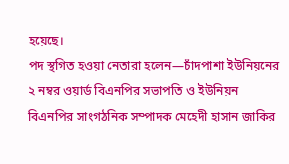হয়েছে।
পদ স্থগিত হওয়া নেতারা হলেন—চাঁদপাশা ইউনিয়নের ২ নম্বর ওয়ার্ড বিএনপির সভাপতি ও ইউনিয়ন বিএনপির সাংগঠনিক সম্পাদক মেহেদী হাসান জাকির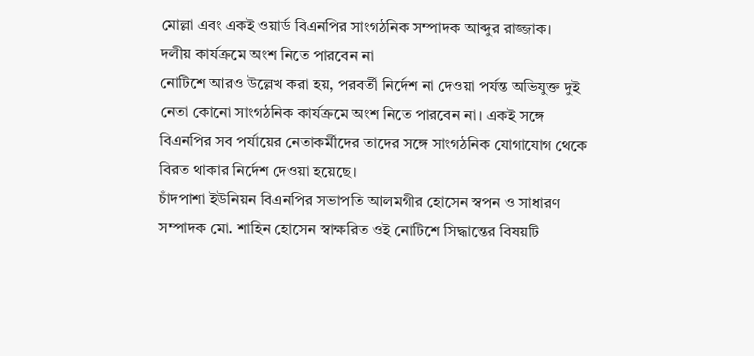মোল্লা এবং একই ওয়ার্ড বিএনপির সাংগঠনিক সম্পাদক আব্দুর রাজ্জাক।
দলীয় কার্যক্রমে অংশ নিতে পারবেন না
নোটিশে আরও উল্লেখ করা হয়, পরবর্তী নির্দেশ না দেওয়া পর্যন্ত অভিযুক্ত দুই নেতা কোনো সাংগঠনিক কার্যক্রমে অংশ নিতে পারবেন না। একই সঙ্গে বিএনপির সব পর্যায়ের নেতাকর্মীদের তাদের সঙ্গে সাংগঠনিক যোগাযোগ থেকে বিরত থাকার নির্দেশ দেওয়া হয়েছে।
চাঁদপাশা ইউনিয়ন বিএনপির সভাপতি আলমগীর হোসেন স্বপন ও সাধারণ সম্পাদক মো. শাহিন হোসেন স্বাক্ষরিত ওই নোটিশে সিদ্ধান্তের বিষয়টি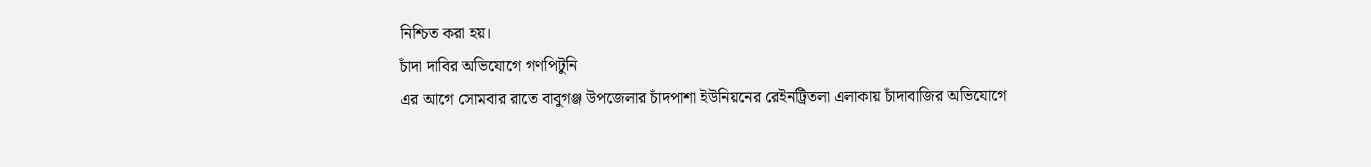নিশ্চিত করা হয়।
চাঁদা দাবির অভিযোগে গণপিটুনি
এর আগে সোমবার রাতে বাবুগঞ্জ উপজেলার চাঁদপাশা ইউনিয়নের রেইনট্রিতলা এলাকায় চাঁদাবাজির অভিযোগে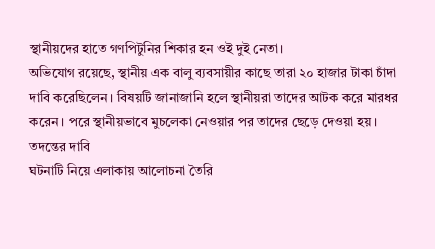স্থানীয়দের হাতে গণপিটুনির শিকার হন ওই দুই নেতা।
অভিযোগ রয়েছে, স্থানীয় এক বালু ব্যবসায়ীর কাছে তারা ২০ হাজার টাকা চাঁদা দাবি করেছিলেন। বিষয়টি জানাজানি হলে স্থানীয়রা তাদের আটক করে মারধর করেন। পরে স্থানীয়ভাবে মুচলেকা নেওয়ার পর তাদের ছেড়ে দেওয়া হয়।
তদন্তের দাবি
ঘটনাটি নিয়ে এলাকায় আলোচনা তৈরি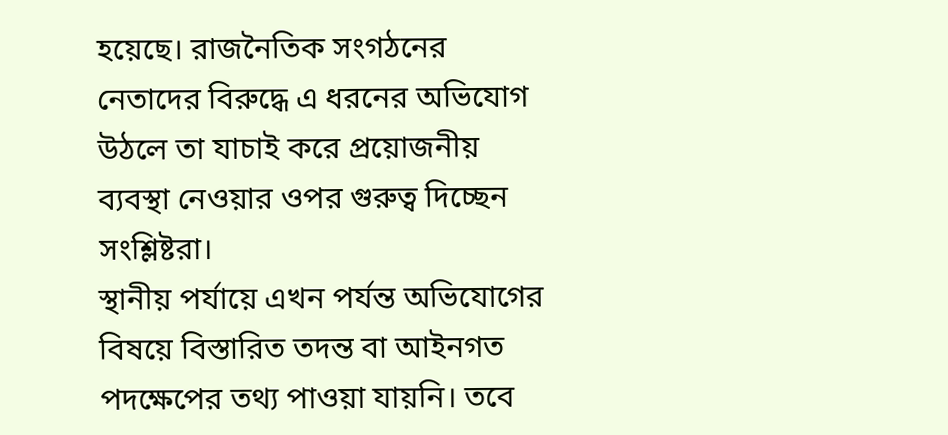হয়েছে। রাজনৈতিক সংগঠনের নেতাদের বিরুদ্ধে এ ধরনের অভিযোগ উঠলে তা যাচাই করে প্রয়োজনীয় ব্যবস্থা নেওয়ার ওপর গুরুত্ব দিচ্ছেন সংশ্লিষ্টরা।
স্থানীয় পর্যায়ে এখন পর্যন্ত অভিযোগের বিষয়ে বিস্তারিত তদন্ত বা আইনগত পদক্ষেপের তথ্য পাওয়া যায়নি। তবে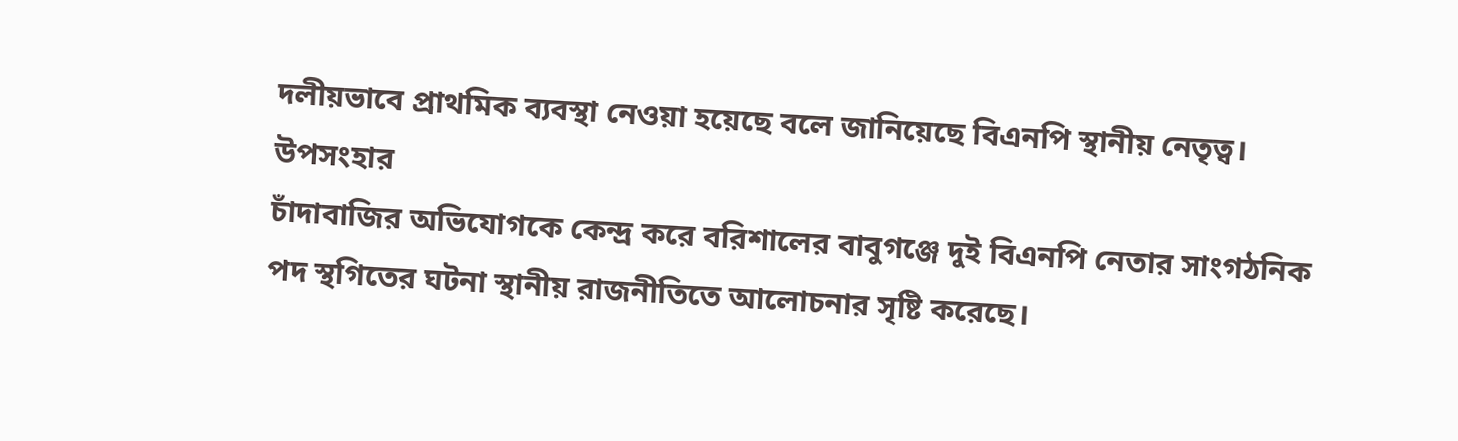দলীয়ভাবে প্রাথমিক ব্যবস্থা নেওয়া হয়েছে বলে জানিয়েছে বিএনপি স্থানীয় নেতৃত্ব।
উপসংহার
চাঁদাবাজির অভিযোগকে কেন্দ্র করে বরিশালের বাবুগঞ্জে দুই বিএনপি নেতার সাংগঠনিক পদ স্থগিতের ঘটনা স্থানীয় রাজনীতিতে আলোচনার সৃষ্টি করেছে।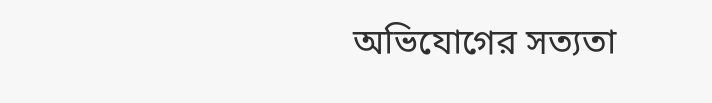অভিযোগের সত্যতা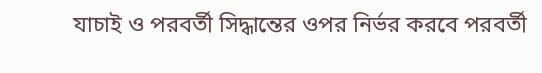যাচাই ও পরবর্তী সিদ্ধান্তের ওপর নির্ভর করবে পরবর্তী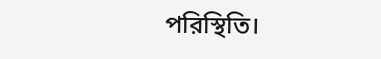পরিস্থিতি।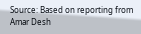Source: Based on reporting from Amar Desh